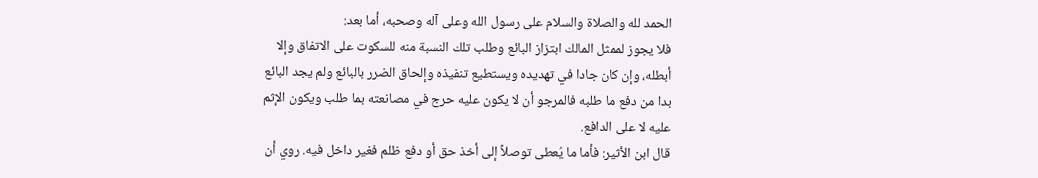الحمد لله والصلاة والسلام على رسول الله وعلى آله وصحبه، أما بعد:
فلا يجوز لممثل المالك ابتزاز البائع وطلب تلك النسبة منه للسكوت على الاتفاق وإلا أبطله، وإن كان جادا في تهديده ويستطيع تنفيذه وإلحاق الضرر بالبائع ولم يجد البائع بدا من دفع ما طلبه فالمرجو أن لا يكون عليه حرج في مصانعته بما طلب ويكون الإثم عليه لا على الدافع.
قال ابن الأثير: فأما ما يُعطى توصلاً إلى أخذ حق أو دفع ظلم فغير داخل فيه. روي أن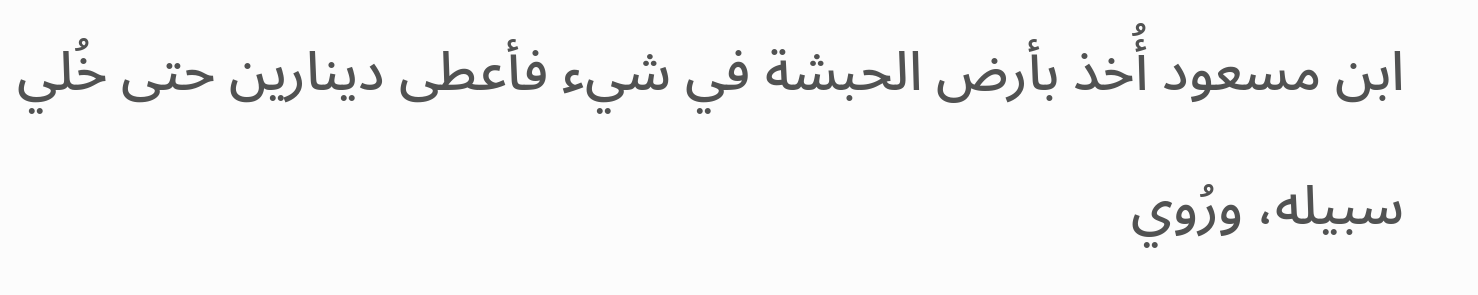ابن مسعود أُخذ بأرض الحبشة في شيء فأعطى دينارين حتى خُلي سبيله، ورُوي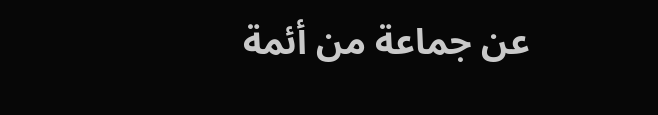عن جماعة من أئمة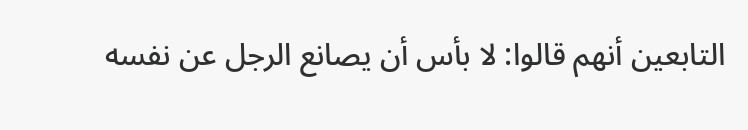التابعين أنهم قالوا: لا بأس أن يصانع الرجل عن نفسه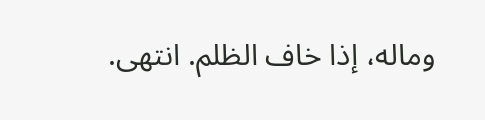وماله، إذا خاف الظلم. انتهى.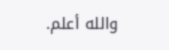والله أعلم.